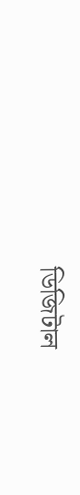ডিজিটাল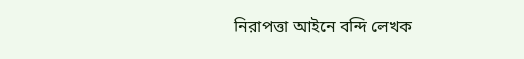নিরাপত্তা আইনে বন্দি লেখক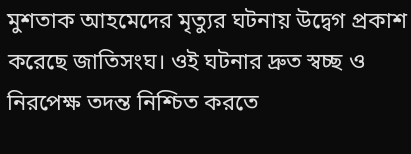মুশতাক আহমেদের মৃত্যুর ঘটনায় উদ্বেগ প্রকাশ করেছে জাতিসংঘ। ওই ঘটনার দ্রুত স্বচ্ছ ও নিরপেক্ষ তদন্ত নিশ্চিত করতে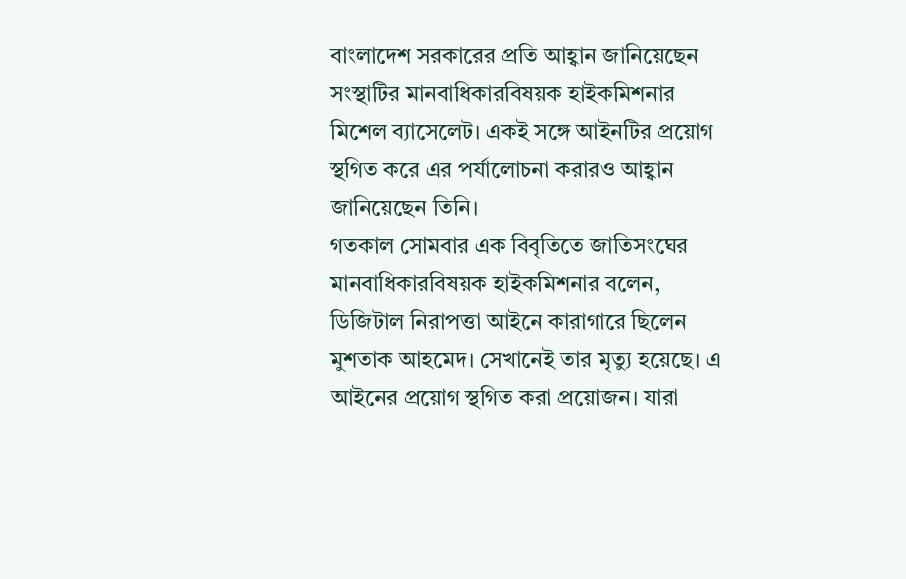বাংলাদেশ সরকারের প্রতি আহ্বান জানিয়েছেন সংস্থাটির মানবাধিকারবিষয়ক হাইকমিশনার মিশেল ব্যাসেলেট। একই সঙ্গে আইনটির প্রয়োগ স্থগিত করে এর পর্যালোচনা করারও আহ্বান জানিয়েছেন তিনি।
গতকাল সোমবার এক বিবৃতিতে জাতিসংঘের মানবাধিকারবিষয়ক হাইকমিশনার বলেন, ডিজিটাল নিরাপত্তা আইনে কারাগারে ছিলেন মুশতাক আহমেদ। সেখানেই তার মৃত্যু হয়েছে। এ আইনের প্রয়োগ স্থগিত করা প্রয়োজন। যারা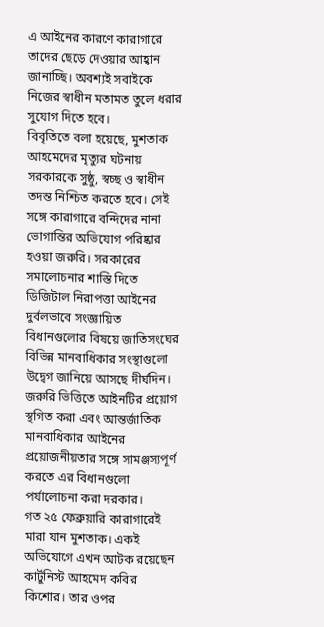এ আইনের কারণে কারাগারে তাদের ছেড়ে দেওয়ার আহ্বান জানাচ্ছি। অবশ্যই সবাইকে নিজের স্বাধীন মতামত তুলে ধরার সুযোগ দিতে হবে।
বিবৃতিতে বলা হয়েছে, মুশতাক আহমেদের মৃত্যুর ঘটনায় সরকারকে সুষ্ঠু, স্বচ্ছ ও স্বাধীন তদন্ত নিশ্চিত করতে হবে। সেই সঙ্গে কারাগারে বন্দিদের নানা ভোগান্তির অভিযোগ পরিষ্কার হওয়া জরুরি। সরকারের সমালোচনার শাস্তি দিতে ডিজিটাল নিরাপত্তা আইনের দুর্বলভাবে সংজ্ঞায়িত বিধানগুলোর বিষয়ে জাতিসংঘের বিভিন্ন মানবাধিকার সংস্থাগুলো উদ্বেগ জানিয়ে আসছে দীর্ঘদিন। জরুরি ভিত্তিতে আইনটির প্রয়োগ স্থগিত করা এবং আন্তর্জাতিক মানবাধিকার আইনের প্রয়োজনীয়তার সঙ্গে সামঞ্জস্যপূর্ণ করতে এর বিধানগুলো পর্যালোচনা করা দরকার।
গত ২৫ ফেব্রুয়ারি কারাগারেই মারা যান মুশতাক। একই অভিযোগে এখন আটক রয়েছেন কার্টুনিস্ট আহমেদ কবির কিশোর। তার ওপর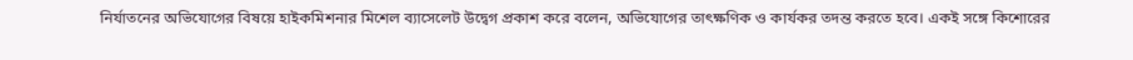নির্যাতনের অভিযোগের বিষয়ে হাইকমিশনার মিশেল ব্যাসেলেট উদ্বেগ প্রকাশ করে বলেন, অভিযোগের তাৎক্ষণিক ও কার্যকর তদন্ত করতে হবে। একই সঙ্গে কিশোরের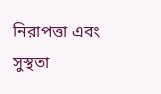নিরাপত্তা এবং সুস্থতা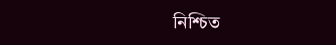নিশ্চিত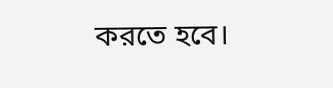করতে হবে।